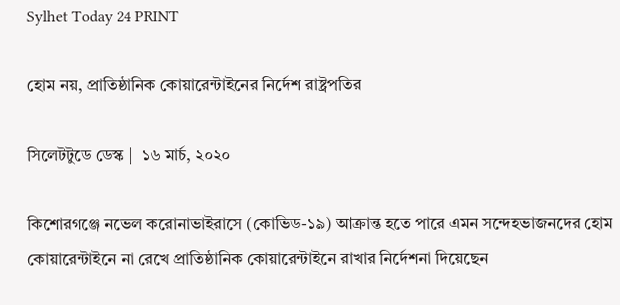Sylhet Today 24 PRINT

হোম নয়, প্রাতিষ্ঠানিক কোয়ারেন্টাইনের নির্দেশ রাষ্ট্রপতির

সিলেটটুডে ডেস্ক |  ১৬ মার্চ, ২০২০

কিশোরগঞ্জে নভেল করোনাভাইরাসে (কোভিড-১৯) আক্রান্ত হতে পারে এমন সন্দেহভাজনদের হোম কোয়ারেন্টাইনে না রেখে প্রাতিষ্ঠানিক কোয়ারেন্টাইনে রাখার নির্দেশনা দিয়েছেন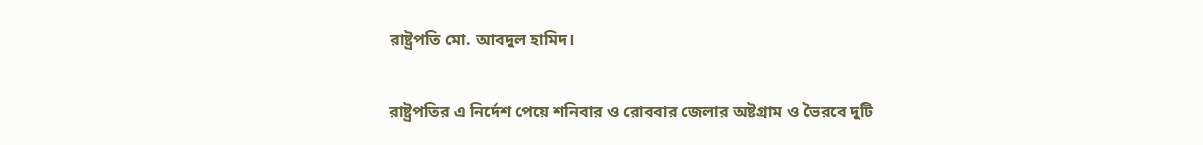রাষ্ট্রপতি মো. আবদুল হামিদ।

রাষ্ট্রপতির এ নির্দেশ পেয়ে শনিবার ও রোববার জেলার অষ্টগ্রাম ও ভৈরবে দুটি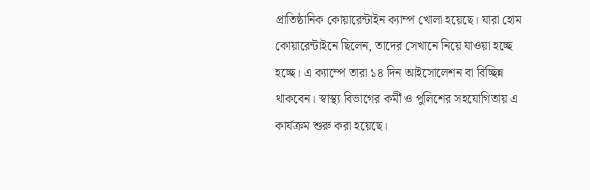প্রাতিষ্ঠানিক কোয়ারেন্টাইন ক্যাম্প খোলা হয়েছে। যারা হোম কোয়ারেন্টাইনে ছিলেন, তাদের সেখানে নিয়ে যাওয়া হচ্ছে হচ্ছে। এ ক্যাম্পে তারা ১৪ দিন আইসোলেশন বা বিচ্ছিন্ন থাকবেন। স্বাস্থ্য বিভাগের কর্মী ও পুলিশের সহযোগিতায় এ কার্যক্রম শুরু করা হয়েছে।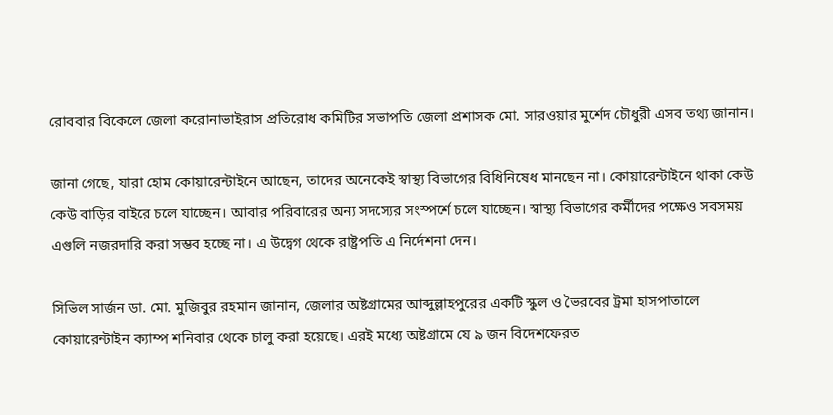রোববার বিকেলে জেলা করোনাভাইরাস প্রতিরোধ কমিটির সভাপতি জেলা প্রশাসক মো. সারওয়ার মুর্শেদ চৌধুরী এসব তথ্য জানান।

জানা গেছে, যারা হোম কোয়ারেন্টাইনে আছেন, তাদের অনেকেই স্বাস্থ্য বিভাগের বিধিনিষেধ মানছেন না। কোয়ারেন্টাইনে থাকা কেউ কেউ বাড়ির বাইরে চলে যাচ্ছেন। আবার পরিবারের অন্য সদস্যের সংস্পর্শে চলে যাচ্ছেন। স্বাস্থ্য বিভাগের কর্মীদের পক্ষেও সবসময় এগুলি নজরদারি করা সম্ভব হচ্ছে না। এ উদ্বেগ থেকে রাষ্ট্রপতি এ নির্দেশনা দেন।

সিভিল সার্জন ডা. মো. মুজিবুর রহমান জানান, জেলার অষ্টগ্রামের আব্দুল্লাহপুরের একটি স্কুল ও ভৈরবের ট্রমা হাসপাতালে কোয়ারেন্টাইন ক্যাম্প শনিবার থেকে চালু করা হয়েছে। এরই মধ্যে অষ্টগ্রামে যে ৯ জন বিদেশফেরত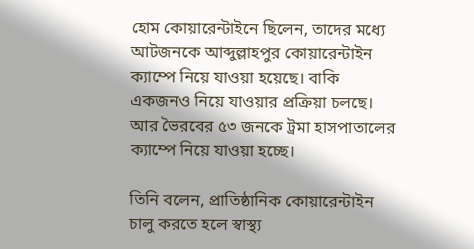হোম কোয়ারেন্টাইনে ছিলেন, তাদের মধ্যে আটজনকে আব্দুল্লাহপুর কোয়ারেন্টাইন ক্যাম্পে নিয়ে যাওয়া হয়েছে। বাকি একজনও নিয়ে যাওয়ার প্রক্রিয়া চলছে। আর ভৈরবের ৫৩ জনকে ট্রমা হাসপাতালের ক্যাম্পে নিয়ে যাওয়া হচ্ছে।

তিনি বলেন, প্রাতিষ্ঠানিক কোয়ারেন্টাইন চালু করতে হলে স্বাস্থ্য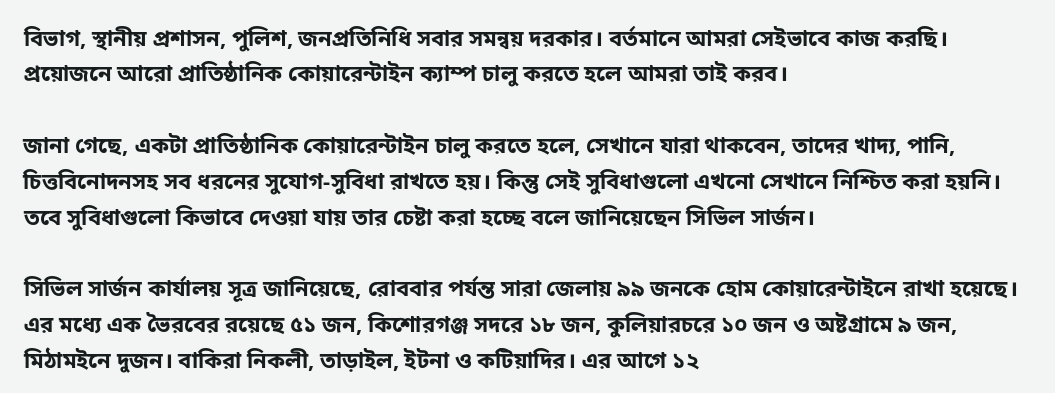বিভাগ, স্থানীয় প্রশাসন, পুলিশ, জনপ্রতিনিধি সবার সমন্বয় দরকার। বর্তমানে আমরা সেইভাবে কাজ করছি। প্রয়োজনে আরো প্রাতিষ্ঠানিক কোয়ারেন্টাইন ক্যাম্প চালু করতে হলে আমরা তাই করব।

জানা গেছে, একটা প্রাতিষ্ঠানিক কোয়ারেন্টাইন চালু করতে হলে, সেখানে যারা থাকবেন, তাদের খাদ্য, পানি, চিত্তবিনোদনসহ সব ধরনের সুযোগ-সুবিধা রাখতে হয়। কিন্তু সেই সুবিধাগুলো এখনো সেখানে নিশ্চিত করা হয়নি। তবে সুবিধাগুলো কিভাবে দেওয়া যায় তার চেষ্টা করা হচ্ছে বলে জানিয়েছেন সিভিল সার্জন।

সিভিল সার্জন কার্যালয় সূত্র জানিয়েছে, রোববার পর্যন্ত সারা জেলায় ৯৯ জনকে হোম কোয়ারেন্টাইনে রাখা হয়েছে। এর মধ্যে এক ভৈরবের রয়েছে ৫১ জন, কিশোরগঞ্জ সদরে ১৮ জন, কুলিয়ারচরে ১০ জন ও অষ্টগ্রামে ৯ জন, মিঠামইনে দুজন। বাকিরা নিকলী, তাড়াইল, ইটনা ও কটিয়াদির। এর আগে ১২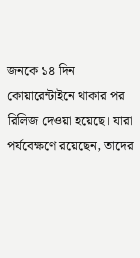জনকে ১৪ দিন কোয়ারেন্টাইনে থাকার পর রিলিজ দেওয়া হয়েছে। যারা পর্যবেক্ষণে রয়েছেন, তাদের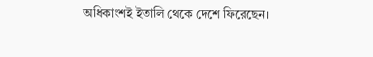অধিকাংশই ইতালি থেকে দেশে ফিরেছেন।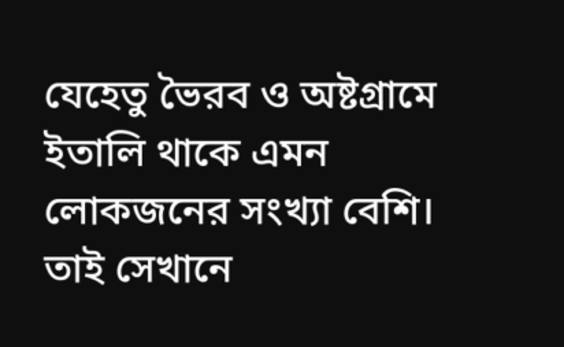যেহেতু ভৈরব ও অষ্টগ্রামে ইতালি থাকে এমন লোকজনের সংখ্যা বেশি। তাই সেখানে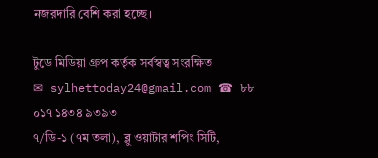নজরদারি বেশি করা হচ্ছে।

টুডে মিডিয়া গ্রুপ কর্তৃক সর্বস্বত্ব সংরক্ষিত
✉ sylhettoday24@gmail.com ☎ ৮৮ ০১৭ ১৪৩৪ ৯৩৯৩
৭/ডি-১ (৭ম তলা), ব্লু ওয়াটার শপিং সিটি,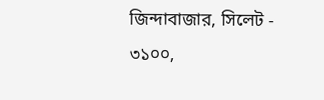জিন্দাবাজার, সিলেট - ৩১০০,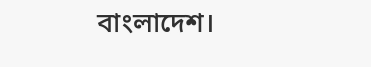বাংলাদেশ।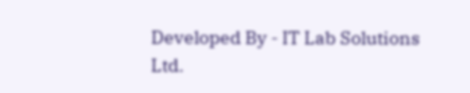Developed By - IT Lab Solutions Ltd.